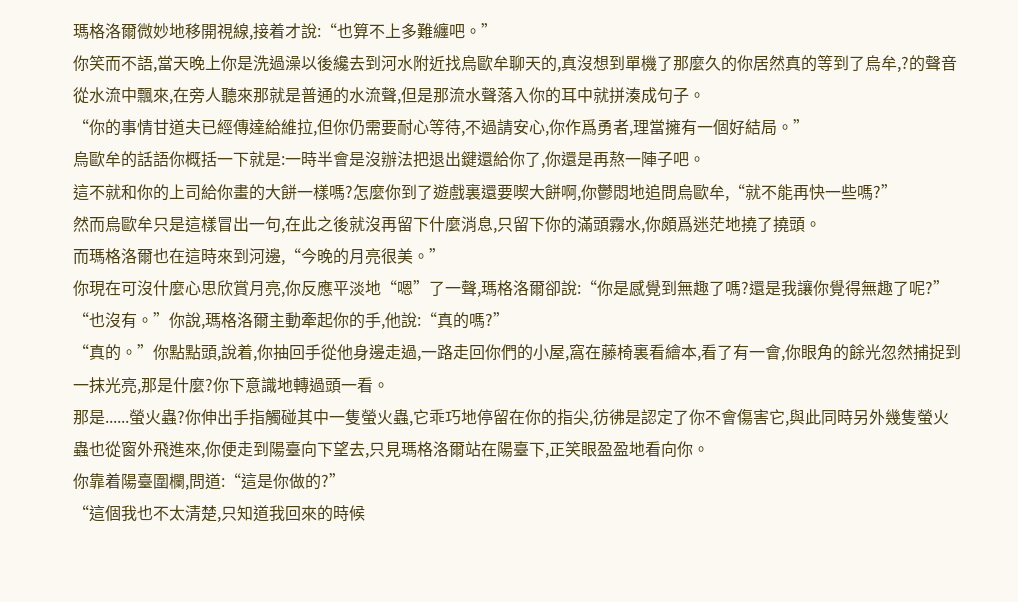瑪格洛爾微妙地移開視線,接着才說:“也算不上多難纏吧。”
你笑而不語,當天晚上你是洗過澡以後纔去到河水附近找烏歐牟聊天的,真沒想到單機了那麼久的你居然真的等到了烏牟,?的聲音從水流中飄來,在旁人聽來那就是普通的水流聲,但是那流水聲落入你的耳中就拼湊成句子。
“你的事情甘道夫已經傳達給維拉,但你仍需要耐心等待,不過請安心,你作爲勇者,理當擁有一個好結局。”
烏歐牟的話語你概括一下就是:一時半會是沒辦法把退出鍵還給你了,你還是再熬一陣子吧。
這不就和你的上司給你畫的大餅一樣嗎?怎麼你到了遊戲裏還要喫大餅啊,你鬱悶地追問烏歐牟,“就不能再快一些嗎?”
然而烏歐牟只是這樣冒出一句,在此之後就沒再留下什麼消息,只留下你的滿頭霧水,你頗爲迷茫地撓了撓頭。
而瑪格洛爾也在這時來到河邊,“今晚的月亮很美。”
你現在可沒什麼心思欣賞月亮,你反應平淡地“嗯”了一聲,瑪格洛爾卻說:“你是感覺到無趣了嗎?還是我讓你覺得無趣了呢?”
“也沒有。”你說,瑪格洛爾主動牽起你的手,他說:“真的嗎?”
“真的。”你點點頭,說着,你抽回手從他身邊走過,一路走回你們的小屋,窩在藤椅裏看繪本,看了有一會,你眼角的餘光忽然捕捉到一抹光亮,那是什麼?你下意識地轉過頭一看。
那是......螢火蟲?你伸出手指觸碰其中一隻螢火蟲,它乖巧地停留在你的指尖,彷彿是認定了你不會傷害它,與此同時另外幾隻螢火蟲也從窗外飛進來,你便走到陽臺向下望去,只見瑪格洛爾站在陽臺下,正笑眼盈盈地看向你。
你靠着陽臺圍欄,問道:“這是你做的?”
“這個我也不太清楚,只知道我回來的時候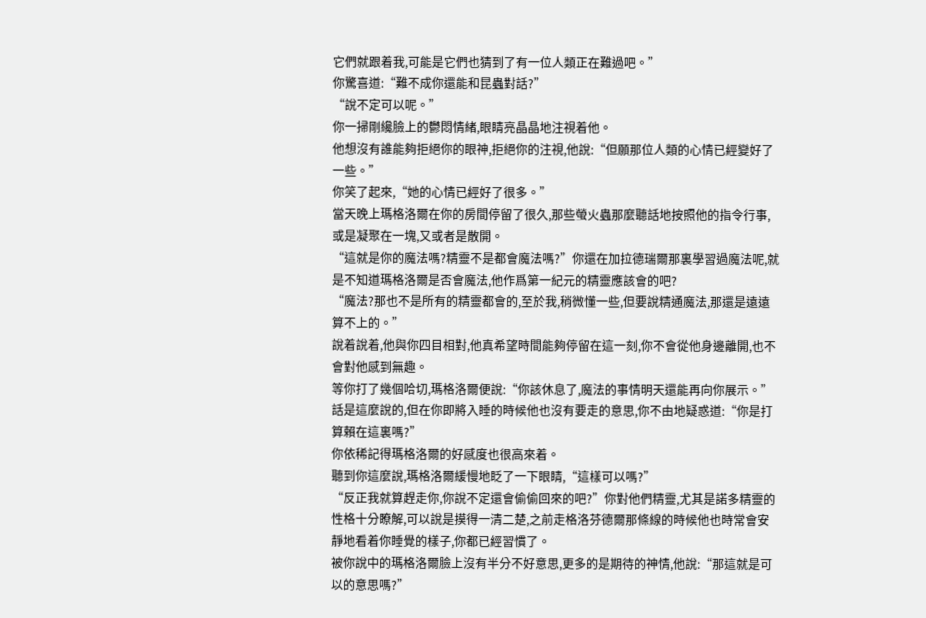它們就跟着我,可能是它們也猜到了有一位人類正在難過吧。”
你驚喜道:“難不成你還能和昆蟲對話?”
“說不定可以呢。”
你一掃剛纔臉上的鬱悶情緒,眼睛亮晶晶地注視着他。
他想沒有誰能夠拒絕你的眼神,拒絕你的注視,他說:“但願那位人類的心情已經變好了一些。”
你笑了起來,“她的心情已經好了很多。”
當天晚上瑪格洛爾在你的房間停留了很久,那些螢火蟲那麼聽話地按照他的指令行事,或是凝聚在一塊,又或者是散開。
“這就是你的魔法嗎?精靈不是都會魔法嗎?”你還在加拉德瑞爾那裏學習過魔法呢,就是不知道瑪格洛爾是否會魔法,他作爲第一紀元的精靈應該會的吧?
“魔法?那也不是所有的精靈都會的,至於我,稍微懂一些,但要說精通魔法,那還是遠遠算不上的。”
說着說着,他與你四目相對,他真希望時間能夠停留在這一刻,你不會從他身邊離開,也不會對他感到無趣。
等你打了幾個哈切,瑪格洛爾便說:“你該休息了,魔法的事情明天還能再向你展示。”
話是這麼說的,但在你即將入睡的時候他也沒有要走的意思,你不由地疑惑道:“你是打算賴在這裏嗎?”
你依稀記得瑪格洛爾的好感度也很高來着。
聽到你這麼說,瑪格洛爾緩慢地眨了一下眼睛,“這樣可以嗎?”
“反正我就算趕走你,你說不定還會偷偷回來的吧?”你對他們精靈,尤其是諾多精靈的性格十分瞭解,可以說是摸得一清二楚,之前走格洛芬德爾那條線的時候他也時常會安靜地看着你睡覺的樣子,你都已經習慣了。
被你說中的瑪格洛爾臉上沒有半分不好意思,更多的是期待的神情,他說:“那這就是可以的意思嗎?”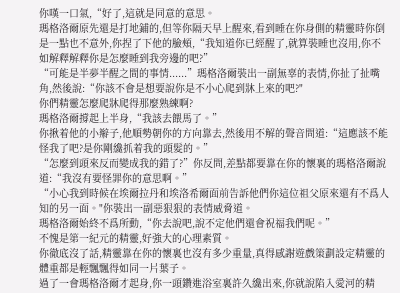你嘆一口氣,“好了,這就是同意的意思。
瑪格洛爾原先還是打地鋪的,但等你隔天早上醒來,看到睡在你身側的精靈時你倒是一點也不意外,你捏了下他的臉頰,“我知道你已經醒了,就算裝睡也沒用,你不如解釋解釋你是怎麼睡到我旁邊的吧?”
“可能是半夢半醒之間的事情......”瑪格洛爾裝出一副無辜的表情,你扯了扯嘴角,然後說:“你該不會是想要說你是不小心爬到牀上來的吧?"
你們精靈怎麼爬牀爬得那麼熟練啊?
瑪格洛爾撐起上半身,“我該去餵馬了。”
你揪着他的小辮子,他順勢朝你的方向靠去,然後用不解的聲音問道:“這應該不能怪我了吧?是你剛纔抓着我的頭髮的。”
“怎麼到頭來反而變成我的錯了?”你反問,差點都要靠在你的懷裏的瑪格洛爾說道:“我沒有要怪罪你的意思啊。”
“小心我到時候在埃爾拉丹和埃洛希爾面前告訴他們你這位祖父原來還有不爲人知的另一面。"你裝出一副惡狠狠的表情威脅道。
瑪格洛爾始終不爲所動,“你去說吧,說不定他們還會祝福我們呢。”
不愧是第一紀元的精靈,好強大的心理素質。
你徹底沒了話,精靈靠在你的懷裏也沒有多少重量,真得感謝遊戲策劃設定精靈的體重都是輕飄飄得如同一片葉子。
過了一會瑪格洛爾才起身,你一頭鑽進浴室裏許久纔出來,你就說陷入愛河的精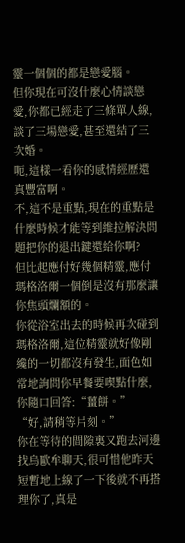靈一個個的都是戀愛腦。
但你現在可沒什麼心情談戀愛,你都已經走了三條單人線,談了三場戀愛,甚至還結了三次婚。
呃,這樣一看你的感情經歷還真豐富啊。
不,這不是重點,現在的重點是什麼時候才能等到維拉解決問題把你的退出鍵還給你啊?
但比起應付好幾個精靈,應付瑪格洛爾一個倒是沒有那麼讓你焦頭爛額的。
你從浴室出去的時候再次碰到瑪格洛爾,這位精靈就好像剛纔的一切都沒有發生,面色如常地詢問你早餐要喫點什麼,你隨口回答:“薑餅。”
“好,請稍等片刻。”
你在等待的間隙裏又跑去河邊找烏歐牟聊天,很可惜他昨天短暫地上線了一下後就不再搭理你了,真是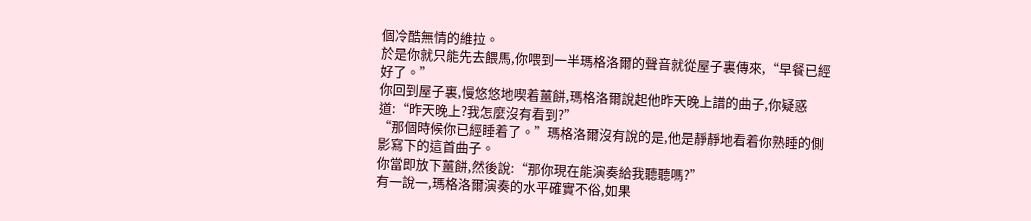個冷酷無情的維拉。
於是你就只能先去餵馬,你喂到一半瑪格洛爾的聲音就從屋子裏傳來,“早餐已經好了。”
你回到屋子裏,慢悠悠地喫着薑餅,瑪格洛爾說起他昨天晚上譜的曲子,你疑惑道:“昨天晚上?我怎麼沒有看到?”
“那個時候你已經睡着了。”瑪格洛爾沒有說的是,他是靜靜地看着你熟睡的側影寫下的這首曲子。
你當即放下薑餅,然後說:“那你現在能演奏給我聽聽嗎?”
有一說一,瑪格洛爾演奏的水平確實不俗,如果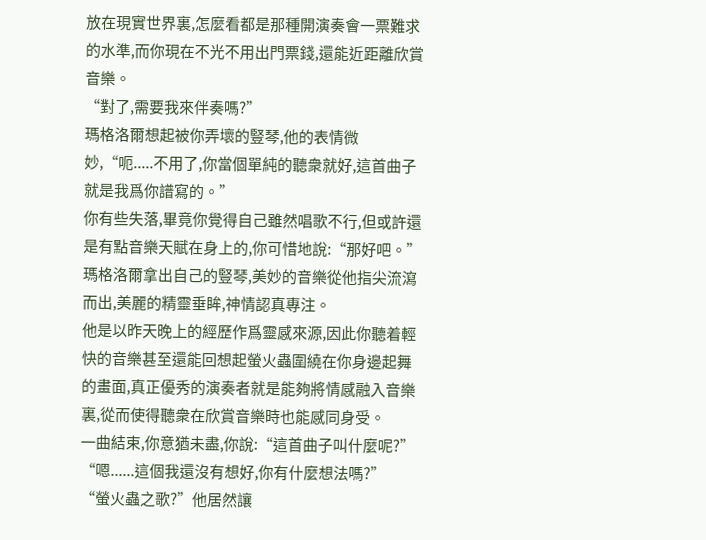放在現實世界裏,怎麼看都是那種開演奏會一票難求的水準,而你現在不光不用出門票錢,還能近距離欣賞音樂。
“對了,需要我來伴奏嗎?”
瑪格洛爾想起被你弄壞的豎琴,他的表情微妙,“呃.....不用了,你當個單純的聽衆就好,這首曲子就是我爲你譜寫的。”
你有些失落,畢竟你覺得自己雖然唱歌不行,但或許還是有點音樂天賦在身上的,你可惜地說:“那好吧。”
瑪格洛爾拿出自己的豎琴,美妙的音樂從他指尖流瀉而出,美麗的精靈垂眸,神情認真專注。
他是以昨天晚上的經歷作爲靈感來源,因此你聽着輕快的音樂甚至還能回想起螢火蟲圍繞在你身邊起舞的畫面,真正優秀的演奏者就是能夠將情感融入音樂裏,從而使得聽衆在欣賞音樂時也能感同身受。
一曲結束,你意猶未盡,你說:“這首曲子叫什麼呢?”
“嗯......這個我還沒有想好,你有什麼想法嗎?”
“螢火蟲之歌?”他居然讓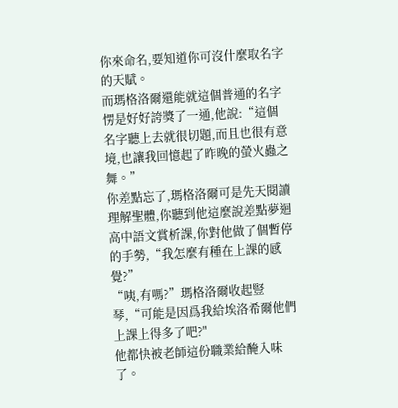你來命名,要知道你可沒什麼取名字的天賦。
而瑪格洛爾還能就這個普通的名字愣是好好誇獎了一通,他說:“這個名字聽上去就很切題,而且也很有意境,也讓我回憶起了昨晚的螢火蟲之舞。”
你差點忘了,瑪格洛爾可是先天閱讀理解聖體,你聽到他這麼說差點夢迴高中語文賞析課,你對他做了個暫停的手勢,“我怎麼有種在上課的感覺?”
“咦,有嗎?”瑪格洛爾收起豎琴,“可能是因爲我給埃洛希爾他們上課上得多了吧?"
他都快被老師這份職業給醃入味了。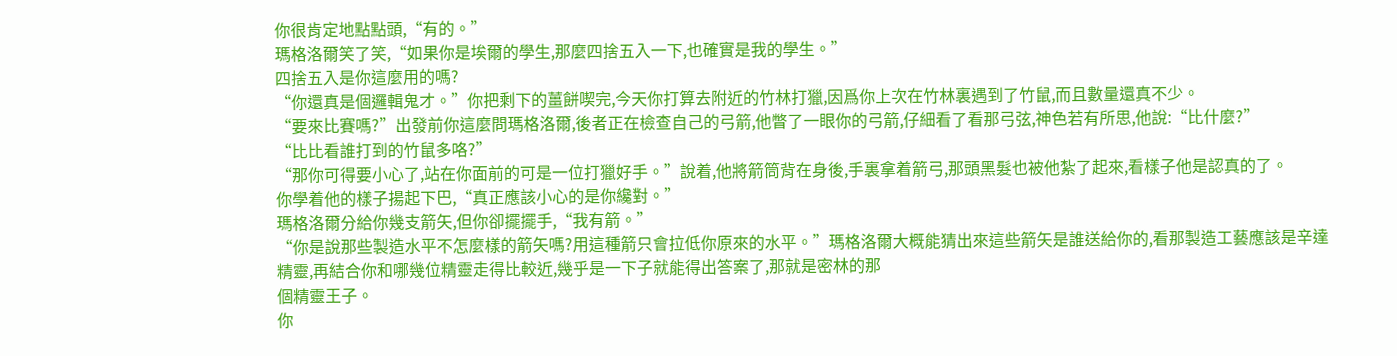你很肯定地點點頭,“有的。”
瑪格洛爾笑了笑,“如果你是埃爾的學生,那麼四捨五入一下,也確實是我的學生。”
四捨五入是你這麼用的嗎?
“你還真是個邏輯鬼才。”你把剩下的薑餅喫完,今天你打算去附近的竹林打獵,因爲你上次在竹林裏遇到了竹鼠,而且數量還真不少。
“要來比賽嗎?”出發前你這麼問瑪格洛爾,後者正在檢查自己的弓箭,他瞥了一眼你的弓箭,仔細看了看那弓弦,神色若有所思,他說:“比什麼?”
“比比看誰打到的竹鼠多咯?”
“那你可得要小心了,站在你面前的可是一位打獵好手。”說着,他將箭筒背在身後,手裏拿着箭弓,那頭黑髮也被他紮了起來,看樣子他是認真的了。
你學着他的樣子揚起下巴,“真正應該小心的是你纔對。”
瑪格洛爾分給你幾支箭矢,但你卻擺擺手,“我有箭。”
“你是說那些製造水平不怎麼樣的箭矢嗎?用這種箭只會拉低你原來的水平。”瑪格洛爾大概能猜出來這些箭矢是誰送給你的,看那製造工藝應該是辛達精靈,再結合你和哪幾位精靈走得比較近,幾乎是一下子就能得出答案了,那就是密林的那
個精靈王子。
你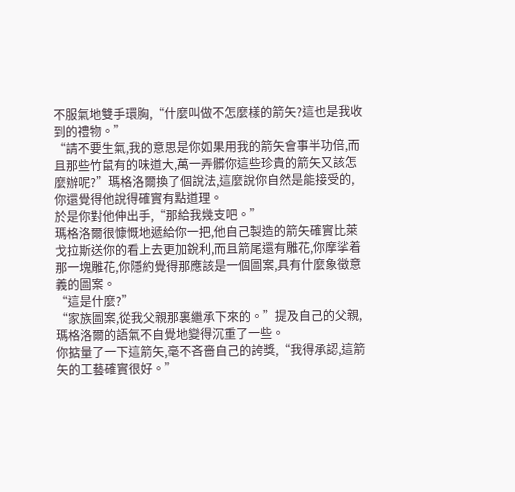不服氣地雙手環胸,“什麼叫做不怎麼樣的箭矢?這也是我收到的禮物。”
“請不要生氣,我的意思是你如果用我的箭矢會事半功倍,而且那些竹鼠有的味道大,萬一弄髒你這些珍貴的箭矢又該怎麼辦呢?”瑪格洛爾換了個說法,這麼說你自然是能接受的,你還覺得他說得確實有點道理。
於是你對他伸出手,“那給我幾支吧。”
瑪格洛爾很慷慨地遞給你一把,他自己製造的箭矢確實比萊戈拉斯送你的看上去更加銳利,而且箭尾還有雕花,你摩挲着那一塊雕花,你隱約覺得那應該是一個圖案,具有什麼象徵意義的圖案。
“這是什麼?”
“家族圖案,從我父親那裏繼承下來的。”提及自己的父親,瑪格洛爾的語氣不自覺地變得沉重了一些。
你掂量了一下這箭矢,毫不吝嗇自己的誇獎,“我得承認,這箭矢的工藝確實很好。”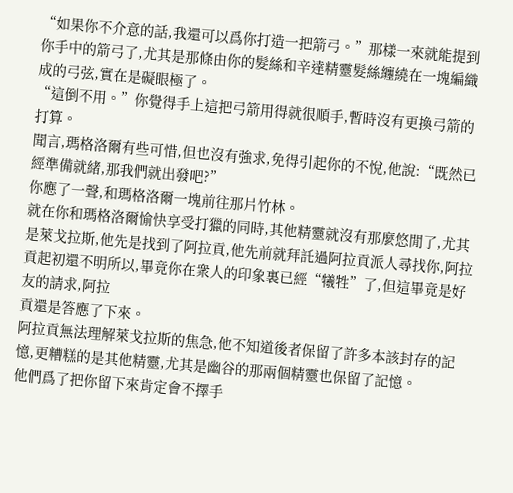“如果你不介意的話,我還可以爲你打造一把箭弓。”那樣一來就能提到你手中的箭弓了,尤其是那條由你的髮絲和辛達精靈髮絲纏繞在一塊編織成的弓弦,實在是礙眼極了。
“這倒不用。”你覺得手上這把弓箭用得就很順手,暫時沒有更換弓箭的打算。
聞言,瑪格洛爾有些可惜,但也沒有強求,免得引起你的不悅,他說:“既然已經準備就緒,那我們就出發吧?”
你應了一聲,和瑪格洛爾一塊前往那片竹林。
就在你和瑪格洛爾愉快享受打獵的同時,其他精靈就沒有那麼悠閒了,尤其是萊戈拉斯,他先是找到了阿拉貢,他先前就拜託過阿拉貢派人尋找你,阿拉貢起初還不明所以,畢竟你在衆人的印象裏已經“犧牲”了,但這畢竟是好友的請求,阿拉
貢還是答應了下來。
阿拉貢無法理解萊戈拉斯的焦急,他不知道後者保留了許多本該封存的記憶,更糟糕的是其他精靈,尤其是幽谷的那兩個精靈也保留了記憶。
他們爲了把你留下來肯定會不擇手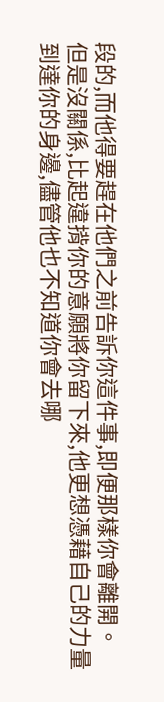段的,而他得要趕在他們之前告訴你這件事,即便那樣你會離開。
但是沒關係,比起違揹你的意願將你留下來,他更想憑藉自己的力量到達你的身邊,儘管他也不知道你會去哪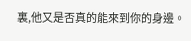裏,他又是否真的能來到你的身邊。